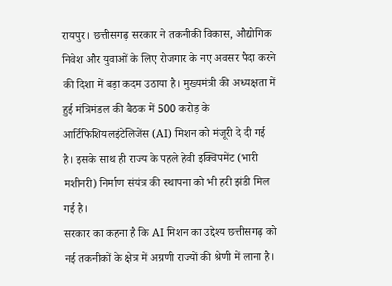रायपुर। छत्तीसगढ़ सरकार ने तकनीकी विकास, औद्योगिक निवेश और युवाओं के लिए रोजगार के नए अवसर पैदा करने की दिशा में बड़ा कदम उठाया है। मुख्यमंत्री की अध्यक्षता में हुई मंत्रिमंडल की बैठक में 500 करोड़ के आर्टिफिशियलइंटेलिजेंस (AI) मिशन को मंजूरी दे दी गई है। इसके साथ ही राज्य के पहले हेवी इक्विपमेंट (भारी मशीनरी) निर्माण संयंत्र की स्थापना को भी हरी झंडी मिल गई है।
सरकार का कहना है कि AI मिशन का उद्देश्य छत्तीसगढ़ को नई तकनीकों के क्षेत्र में अग्रणी राज्यों की श्रेणी में लाना है।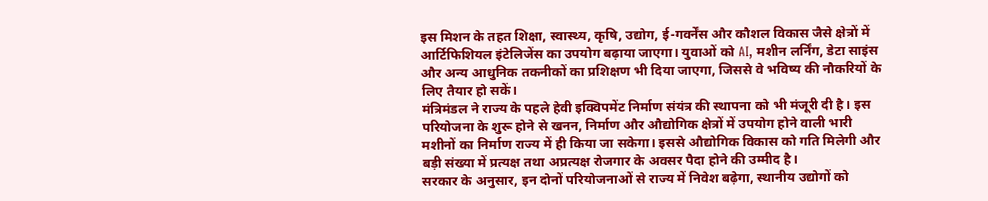इस मिशन के तहत शिक्षा, स्वास्थ्य, कृषि, उद्योग, ई-गवर्नेंस और कौशल विकास जैसे क्षेत्रों में आर्टिफिशियल इंटेलिजेंस का उपयोग बढ़ाया जाएगा। युवाओं को AI, मशीन लर्निंग, डेटा साइंस और अन्य आधुनिक तकनीकों का प्रशिक्षण भी दिया जाएगा, जिससे वे भविष्य की नौकरियों के लिए तैयार हो सकें।
मंत्रिमंडल ने राज्य के पहले हेवी इक्विपमेंट निर्माण संयंत्र की स्थापना को भी मंजूरी दी है। इस परियोजना के शुरू होने से खनन, निर्माण और औद्योगिक क्षेत्रों में उपयोग होने वाली भारी मशीनों का निर्माण राज्य में ही किया जा सकेगा। इससे औद्योगिक विकास को गति मिलेगी और बड़ी संख्या में प्रत्यक्ष तथा अप्रत्यक्ष रोजगार के अवसर पैदा होने की उम्मीद है।
सरकार के अनुसार, इन दोनों परियोजनाओं से राज्य में निवेश बढ़ेगा, स्थानीय उद्योगों को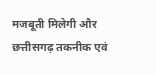मजबूती मिलेगी और छत्तीसगढ़ तकनीक एवं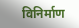विनिर्माण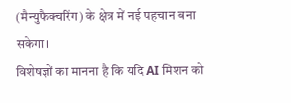(मैन्युफैक्चरिंग) के क्षेत्र में नई पहचान बना सकेगा।
विशेषज्ञों का मानना है कि यदि AI मिशन को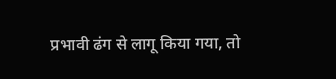प्रभावी ढंग से लागू किया गया, तो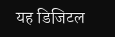यह डिजिटल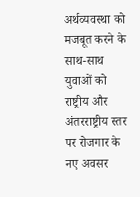अर्थव्यवस्था को मजबूत करने के साथ-साथ युवाओं को राष्ट्रीय और अंतरराष्ट्रीय स्तर पर रोजगार के नए अवसर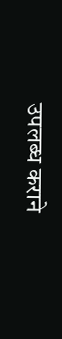उपलब्ध कराने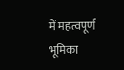में महत्वपूर्ण भूमिका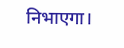निभाएगा।